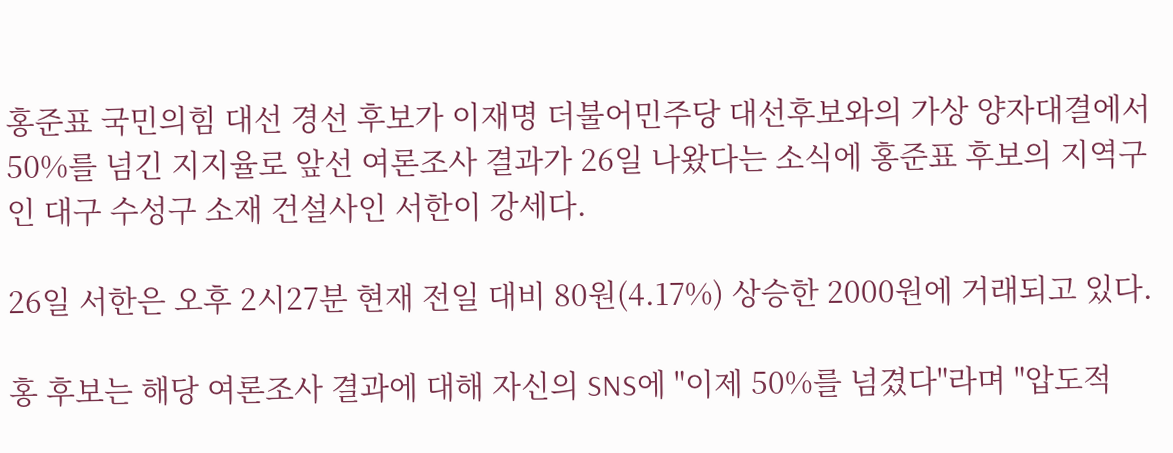홍준표 국민의힘 대선 경선 후보가 이재명 더불어민주당 대선후보와의 가상 양자대결에서 50%를 넘긴 지지율로 앞선 여론조사 결과가 26일 나왔다는 소식에 홍준표 후보의 지역구인 대구 수성구 소재 건설사인 서한이 강세다.

26일 서한은 오후 2시27분 현재 전일 대비 80원(4.17%) 상승한 2000원에 거래되고 있다.

홍 후보는 해당 여론조사 결과에 대해 자신의 SNS에 "이제 50%를 넘겼다"라며 "압도적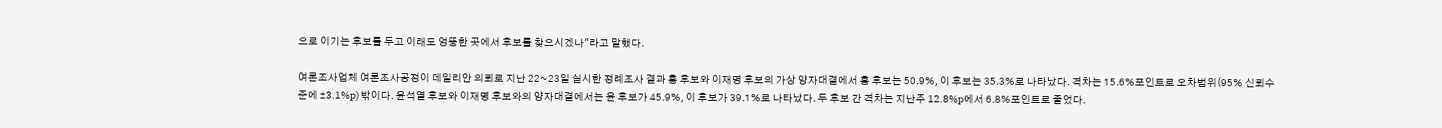으로 이기는 후보를 두고 이래도 엉뚱한 곳에서 후보를 찾으시겠나"라고 말했다.

여론조사업체 여론조사공정이 데일리안 의뢰로 지난 22~23일 실시한 정례조사 결과 홍 후보와 이재명 후보의 가상 양자대결에서 홍 후보는 50.9%, 이 후보는 35.3%로 나타났다. 격차는 15.6%포인트로 오차범위(95% 신뢰수준에 ±3.1%p) 밖이다. 윤석열 후보와 이재명 후보와의 양자대결에서는 윤 후보가 45.9%, 이 후보가 39.1%로 나타났다. 두 후보 간 격차는 지난주 12.8%p에서 6.8%포인트로 줄었다.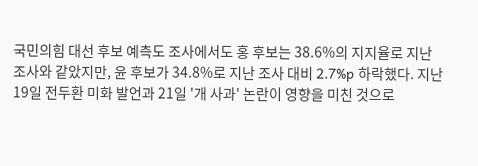국민의힘 대선 후보 예측도 조사에서도 홍 후보는 38.6%의 지지율로 지난 조사와 같았지만, 윤 후보가 34.8%로 지난 조사 대비 2.7%p 하락했다. 지난 19일 전두환 미화 발언과 21일 '개 사과' 논란이 영향을 미친 것으로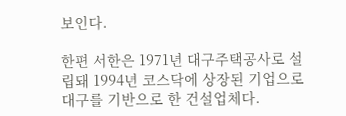보인다.

한편 서한은 1971년 대구주택공사로 설립돼 1994년 코스닥에 상장된 기업으로 대구를 기반으로 한 건설업체다.